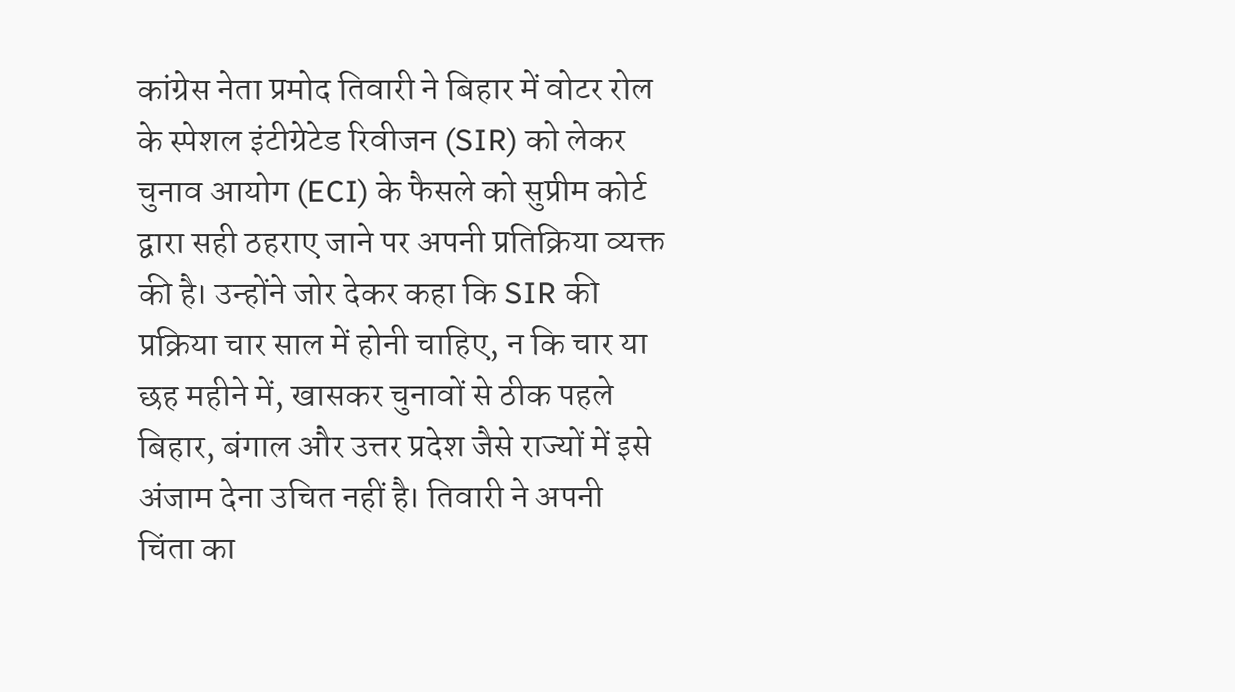कांग्रेस नेता प्रमोद तिवारी ने बिहार में वोटर रोल के स्पेशल इंटीग्रेटेड रिवीजन (SIR) को लेकर चुनाव आयोग (ECI) के फैसले को सुप्रीम कोर्ट द्वारा सही ठहराए जाने पर अपनी प्रतिक्रिया व्यक्त की है। उन्होंने जोर देकर कहा कि SIR की प्रक्रिया चार साल में होनी चाहिए, न कि चार या छह महीने में, खासकर चुनावों से ठीक पहले बिहार, बंगाल और उत्तर प्रदेश जैसे राज्यों में इसे अंजाम देना उचित नहीं है। तिवारी ने अपनी चिंता का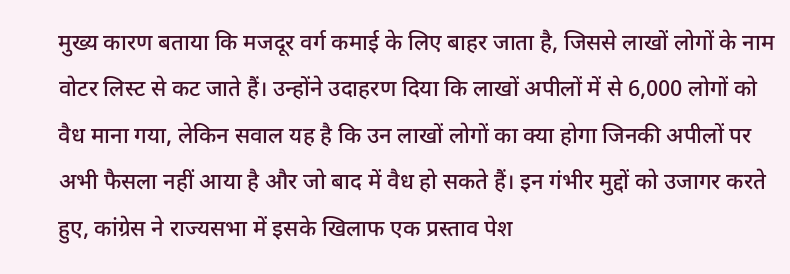मुख्य कारण बताया कि मजदूर वर्ग कमाई के लिए बाहर जाता है, जिससे लाखों लोगों के नाम वोटर लिस्ट से कट जाते हैं। उन्होंने उदाहरण दिया कि लाखों अपीलों में से 6,000 लोगों को वैध माना गया, लेकिन सवाल यह है कि उन लाखों लोगों का क्या होगा जिनकी अपीलों पर अभी फैसला नहीं आया है और जो बाद में वैध हो सकते हैं। इन गंभीर मुद्दों को उजागर करते हुए, कांग्रेस ने राज्यसभा में इसके खिलाफ एक प्रस्ताव पेश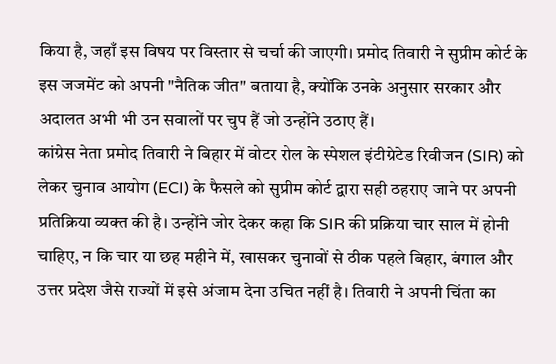किया है, जहाँ इस विषय पर विस्तार से चर्चा की जाएगी। प्रमोद तिवारी ने सुप्रीम कोर्ट के इस जजमेंट को अपनी "नैतिक जीत" बताया है, क्योंकि उनके अनुसार सरकार और अदालत अभी भी उन सवालों पर चुप हैं जो उन्होंने उठाए हैं।
कांग्रेस नेता प्रमोद तिवारी ने बिहार में वोटर रोल के स्पेशल इंटीग्रेटेड रिवीजन (SIR) को लेकर चुनाव आयोग (ECI) के फैसले को सुप्रीम कोर्ट द्वारा सही ठहराए जाने पर अपनी प्रतिक्रिया व्यक्त की है। उन्होंने जोर देकर कहा कि SIR की प्रक्रिया चार साल में होनी चाहिए, न कि चार या छह महीने में, खासकर चुनावों से ठीक पहले बिहार, बंगाल और उत्तर प्रदेश जैसे राज्यों में इसे अंजाम देना उचित नहीं है। तिवारी ने अपनी चिंता का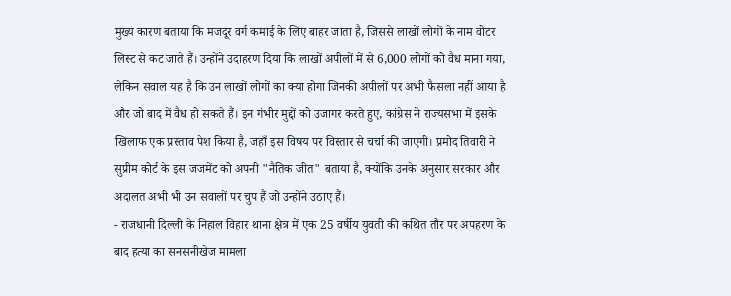मुख्य कारण बताया कि मजदूर वर्ग कमाई के लिए बाहर जाता है, जिससे लाखों लोगों के नाम वोटर लिस्ट से कट जाते हैं। उन्होंने उदाहरण दिया कि लाखों अपीलों में से 6,000 लोगों को वैध माना गया, लेकिन सवाल यह है कि उन लाखों लोगों का क्या होगा जिनकी अपीलों पर अभी फैसला नहीं आया है और जो बाद में वैध हो सकते हैं। इन गंभीर मुद्दों को उजागर करते हुए, कांग्रेस ने राज्यसभा में इसके खिलाफ एक प्रस्ताव पेश किया है, जहाँ इस विषय पर विस्तार से चर्चा की जाएगी। प्रमोद तिवारी ने सुप्रीम कोर्ट के इस जजमेंट को अपनी "नैतिक जीत" बताया है, क्योंकि उनके अनुसार सरकार और अदालत अभी भी उन सवालों पर चुप हैं जो उन्होंने उठाए हैं।
- राजधानी दिल्ली के निहाल विहार थाना क्षेत्र में एक 25 वर्षीय युवती की कथित तौर पर अपहरण के बाद हत्या का सनसनीखेज मामला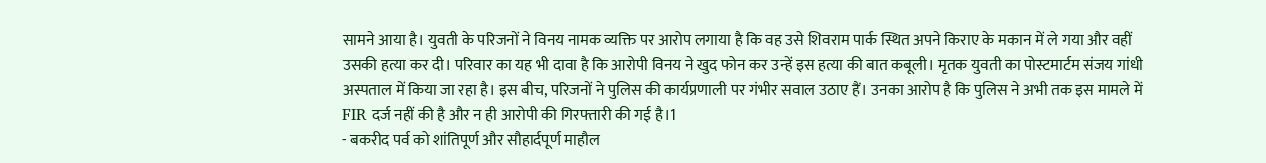सामने आया है। युवती के परिजनों ने विनय नामक व्यक्ति पर आरोप लगाया है कि वह उसे शिवराम पार्क स्थित अपने किराए के मकान में ले गया और वहीं उसकी हत्या कर दी। परिवार का यह भी दावा है कि आरोपी विनय ने खुद फोन कर उन्हें इस हत्या की बात कबूली। मृतक युवती का पोस्टमार्टम संजय गांधी अस्पताल में किया जा रहा है। इस बीच, परिजनों ने पुलिस की कार्यप्रणाली पर गंभीर सवाल उठाए हैं। उनका आरोप है कि पुलिस ने अभी तक इस मामले में FIR दर्ज नहीं की है और न ही आरोपी की गिरफ्तारी की गई है।1
- बकरीद पर्व को शांतिपूर्ण और सौहार्दपूर्ण माहौल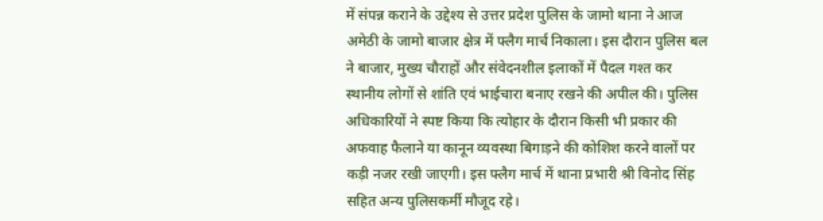में संपन्न कराने के उद्देश्य से उत्तर प्रदेश पुलिस के जामो थाना ने आज अमेठी के जामो बाजार क्षेत्र में फ्लैग मार्च निकाला। इस दौरान पुलिस बल ने बाजार, मुख्य चौराहों और संवेदनशील इलाकों में पैदल गश्त कर स्थानीय लोगों से शांति एवं भाईचारा बनाए रखने की अपील की। पुलिस अधिकारियों ने स्पष्ट किया कि त्योहार के दौरान किसी भी प्रकार की अफवाह फैलाने या कानून व्यवस्था बिगाड़ने की कोशिश करने वालों पर कड़ी नजर रखी जाएगी। इस फ्लैग मार्च में थाना प्रभारी श्री विनोद सिंह सहित अन्य पुलिसकर्मी मौजूद रहे।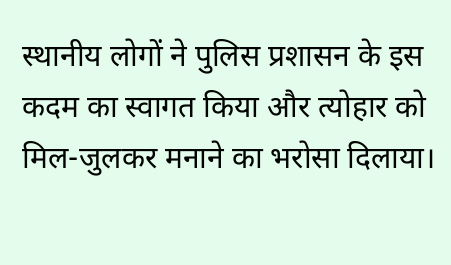स्थानीय लोगों ने पुलिस प्रशासन के इस कदम का स्वागत किया और त्योहार को मिल-जुलकर मनाने का भरोसा दिलाया।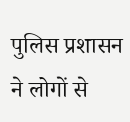पुलिस प्रशासन ने लोगों से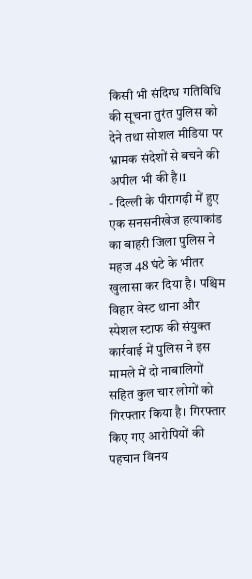किसी भी संदिग्ध गतिविधि की सूचना तुरंत पुलिस को देने तथा सोशल मीडिया पर भ्रामक संदेशों से बचने की अपील भी की है।1
- दिल्ली के पीरागढ़ी में हुए एक सनसनीखेज हत्याकांड का बाहरी जिला पुलिस ने महज 48 घंटे के भीतर खुलासा कर दिया है। पश्चिम विहार वेस्ट थाना और स्पेशल स्टाफ की संयुक्त कार्रवाई में पुलिस ने इस मामले में दो नाबालिगों सहित कुल चार लोगों को गिरफ्तार किया है। गिरफ्तार किए गए आरोपियों की पहचान विनय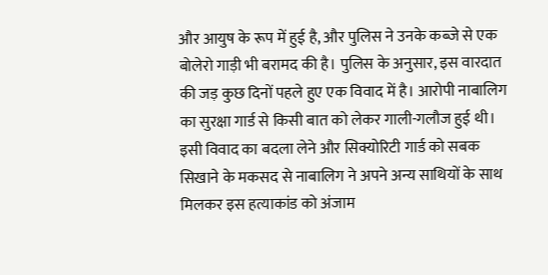और आयुष के रूप में हुई है, और पुलिस ने उनके कब्जे से एक बोलेरो गाड़ी भी बरामद की है। पुलिस के अनुसार, इस वारदात की जड़ कुछ दिनों पहले हुए एक विवाद में है। आरोपी नाबालिग का सुरक्षा गार्ड से किसी बात को लेकर गाली-गलौज हुई थी। इसी विवाद का बदला लेने और सिक्योरिटी गार्ड को सबक सिखाने के मकसद से नाबालिग ने अपने अन्य साथियों के साथ मिलकर इस हत्याकांड को अंजाम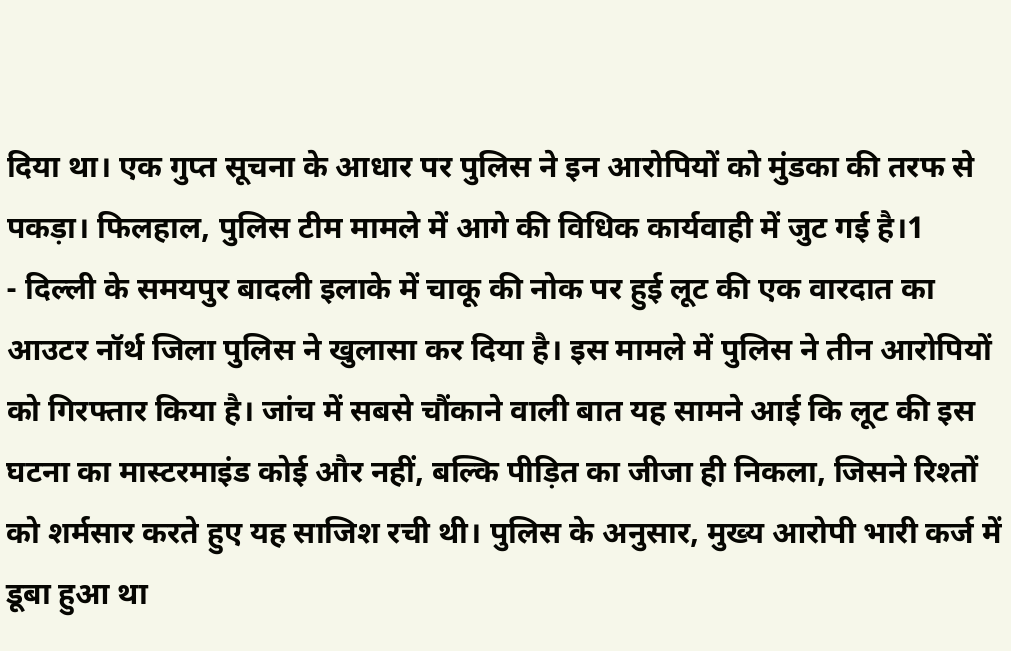दिया था। एक गुप्त सूचना के आधार पर पुलिस ने इन आरोपियों को मुंडका की तरफ से पकड़ा। फिलहाल, पुलिस टीम मामले में आगे की विधिक कार्यवाही में जुट गई है।1
- दिल्ली के समयपुर बादली इलाके में चाकू की नोक पर हुई लूट की एक वारदात का आउटर नॉर्थ जिला पुलिस ने खुलासा कर दिया है। इस मामले में पुलिस ने तीन आरोपियों को गिरफ्तार किया है। जांच में सबसे चौंकाने वाली बात यह सामने आई कि लूट की इस घटना का मास्टरमाइंड कोई और नहीं, बल्कि पीड़ित का जीजा ही निकला, जिसने रिश्तों को शर्मसार करते हुए यह साजिश रची थी। पुलिस के अनुसार, मुख्य आरोपी भारी कर्ज में डूबा हुआ था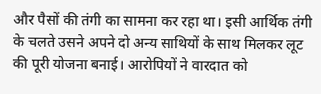और पैसों की तंगी का सामना कर रहा था। इसी आर्थिक तंगी के चलते उसने अपने दो अन्य साथियों के साथ मिलकर लूट की पूरी योजना बनाई। आरोपियों ने वारदात को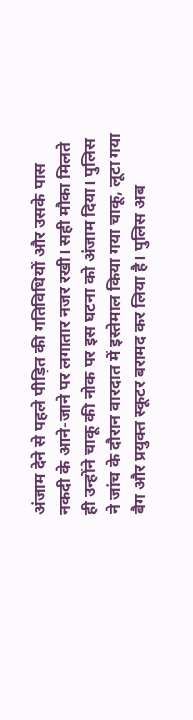अंजाम देने से पहले पीड़ित की गतिविधियों और उसके पास नकदी के आने-जाने पर लगातार नजर रखी। सही मौका मिलते ही उन्होंने चाकू की नोक पर इस घटना को अंजाम दिया। पुलिस ने जांच के दौरान वारदात में इस्तेमाल किया गया चाकू, लूटा गया बैग और प्रयुक्त स्कूटर बरामद कर लिया है। पुलिस अब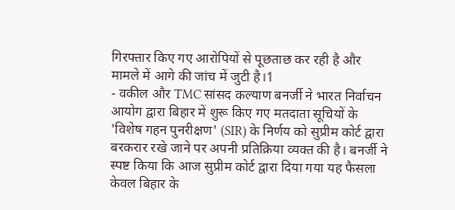गिरफ्तार किए गए आरोपियों से पूछताछ कर रही है और मामले में आगे की जांच में जुटी है।1
- वकील और TMC सांसद कल्याण बनर्जी ने भारत निर्वाचन आयोग द्वारा बिहार में शुरू किए गए मतदाता सूचियों के 'विशेष गहन पुनरीक्षण' (SIR) के निर्णय को सुप्रीम कोर्ट द्वारा बरकरार रखे जाने पर अपनी प्रतिक्रिया व्यक्त की है। बनर्जी ने स्पष्ट किया कि आज सुप्रीम कोर्ट द्वारा दिया गया यह फैसला केवल बिहार के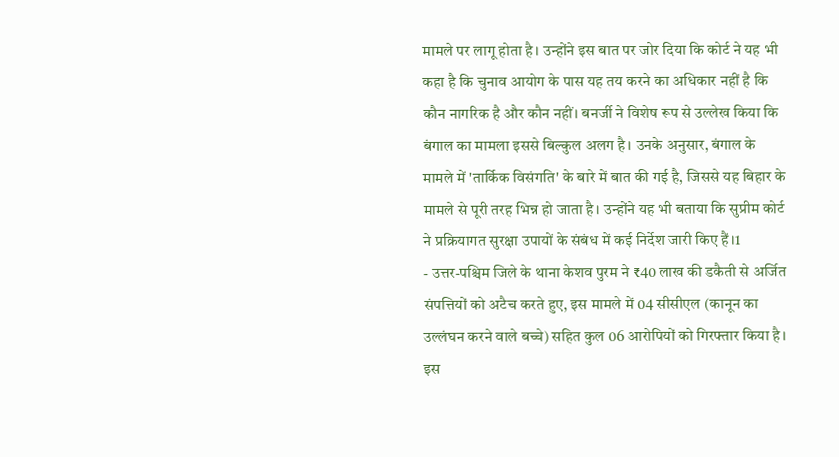मामले पर लागू होता है। उन्होंने इस बात पर जोर दिया कि कोर्ट ने यह भी कहा है कि चुनाव आयोग के पास यह तय करने का अधिकार नहीं है कि कौन नागरिक है और कौन नहीं। बनर्जी ने विशेष रूप से उल्लेख किया कि बंगाल का मामला इससे बिल्कुल अलग है। उनके अनुसार, बंगाल के मामले में 'तार्किक विसंगति' के बारे में बात की गई है, जिससे यह बिहार के मामले से पूरी तरह भिन्न हो जाता है। उन्होंने यह भी बताया कि सुप्रीम कोर्ट ने प्रक्रियागत सुरक्षा उपायों के संबंध में कई निर्देश जारी किए हैं।1
- उत्तर-पश्चिम जिले के थाना केशव पुरम ने ₹40 लाख की डकैती से अर्जित संपत्तियों को अटैच करते हुए, इस मामले में 04 सीसीएल (कानून का उल्लंघन करने वाले बच्चे) सहित कुल 06 आरोपियों को गिरफ्तार किया है। इस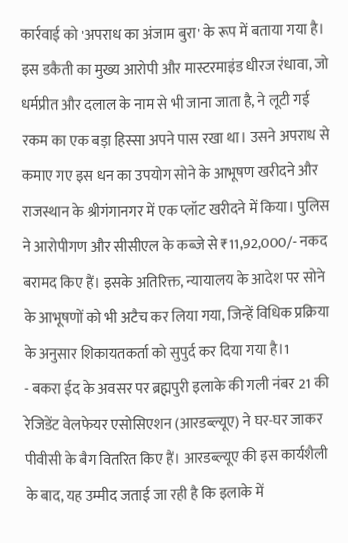कार्रवाई को 'अपराध का अंजाम बुरा' के रूप में बताया गया है। इस डकैती का मुख्य आरोपी और मास्टरमाइंड धीरज रंधावा, जो धर्मप्रीत और दलाल के नाम से भी जाना जाता है, ने लूटी गई रकम का एक बड़ा हिस्सा अपने पास रखा था। उसने अपराध से कमाए गए इस धन का उपयोग सोने के आभूषण खरीदने और राजस्थान के श्रीगंगानगर में एक प्लॉट खरीदने में किया। पुलिस ने आरोपीगण और सीसीएल के कब्जे से ₹11,92,000/- नकद बरामद किए हैं। इसके अतिरिक्त, न्यायालय के आदेश पर सोने के आभूषणों को भी अटैच कर लिया गया, जिन्हें विधिक प्रक्रिया के अनुसार शिकायतकर्ता को सुपुर्द कर दिया गया है।1
- बकरा ईद के अवसर पर ब्रह्मपुरी इलाके की गली नंबर 21 की रेजिडेंट वेलफेयर एसोसिएशन (आरडब्ल्यूए) ने घर-घर जाकर पीवीसी के बैग वितरित किए हैं। आरडब्ल्यूए की इस कार्यशैली के बाद, यह उम्मीद जताई जा रही है कि इलाके में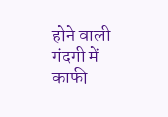होने वाली गंदगी में काफी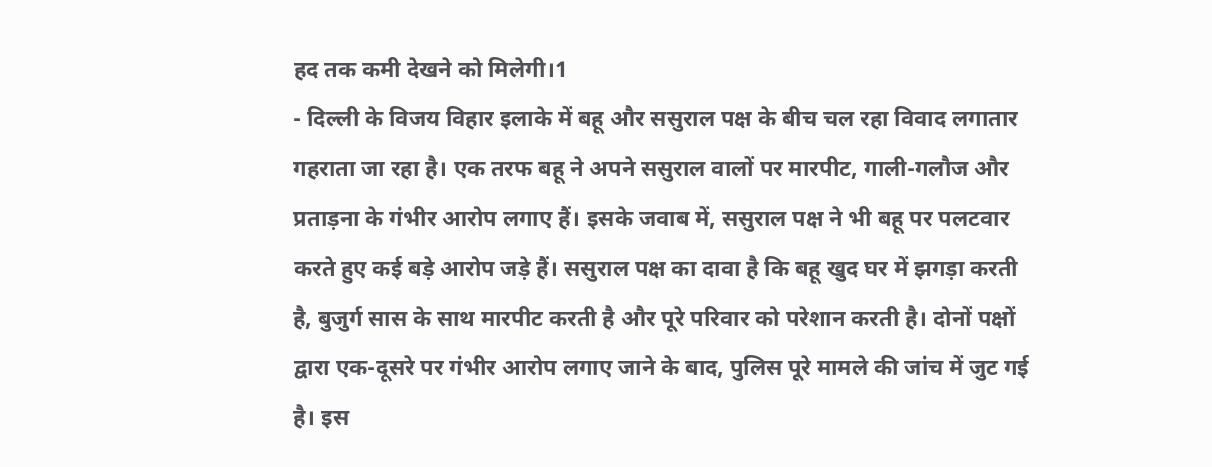हद तक कमी देखने को मिलेगी।1
- दिल्ली के विजय विहार इलाके में बहू और ससुराल पक्ष के बीच चल रहा विवाद लगातार गहराता जा रहा है। एक तरफ बहू ने अपने ससुराल वालों पर मारपीट, गाली-गलौज और प्रताड़ना के गंभीर आरोप लगाए हैं। इसके जवाब में, ससुराल पक्ष ने भी बहू पर पलटवार करते हुए कई बड़े आरोप जड़े हैं। ससुराल पक्ष का दावा है कि बहू खुद घर में झगड़ा करती है, बुजुर्ग सास के साथ मारपीट करती है और पूरे परिवार को परेशान करती है। दोनों पक्षों द्वारा एक-दूसरे पर गंभीर आरोप लगाए जाने के बाद, पुलिस पूरे मामले की जांच में जुट गई है। इस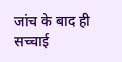जांच के बाद ही सच्चाई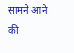सामने आने की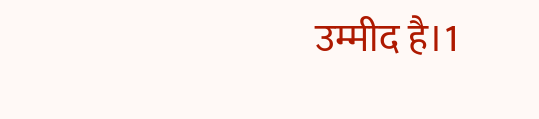उम्मीद है।1